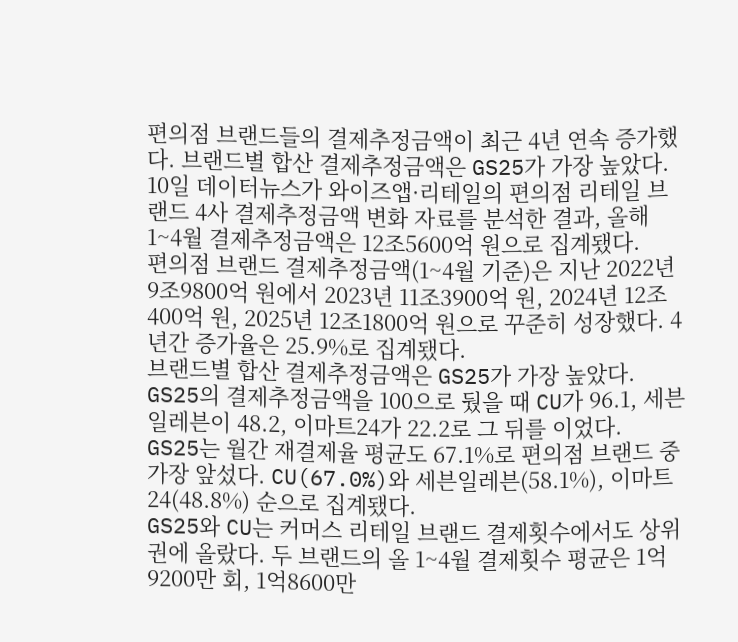편의점 브랜드들의 결제추정금액이 최근 4년 연속 증가했다. 브랜드별 합산 결제추정금액은 GS25가 가장 높았다.
10일 데이터뉴스가 와이즈앱·리테일의 편의점 리테일 브랜드 4사 결제추정금액 변화 자료를 분석한 결과, 올해 1~4월 결제추정금액은 12조5600억 원으로 집계됐다.
편의점 브랜드 결제추정금액(1~4월 기준)은 지난 2022년 9조9800억 원에서 2023년 11조3900억 원, 2024년 12조400억 원, 2025년 12조1800억 원으로 꾸준히 성장했다. 4년간 증가율은 25.9%로 집계됐다.
브랜드별 합산 결제추정금액은 GS25가 가장 높았다. GS25의 결제추정금액을 100으로 뒀을 때 CU가 96.1, 세븐일레븐이 48.2, 이마트24가 22.2로 그 뒤를 이었다.
GS25는 월간 재결제율 평균도 67.1%로 편의점 브랜드 중 가장 앞섰다. CU(67.0%)와 세븐일레븐(58.1%), 이마트24(48.8%) 순으로 집계됐다.
GS25와 CU는 커머스 리테일 브랜드 결제횟수에서도 상위권에 올랐다. 두 브랜드의 올 1~4월 결제횟수 평균은 1억9200만 회, 1억8600만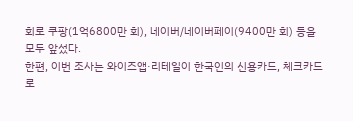회로 쿠팡(1억6800만 회), 네이버/네이버페이(9400만 회) 등을 모두 앞섰다.
한편, 이번 조사는 와이즈앱·리테일이 한국인의 신용카드, 체크카드로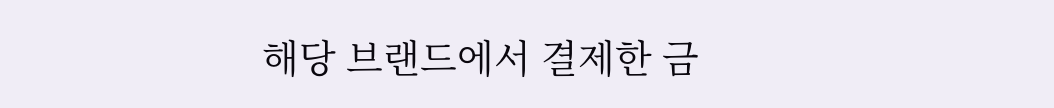해당 브랜드에서 결제한 금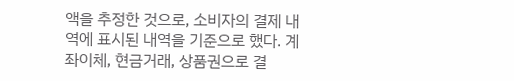액을 추정한 것으로, 소비자의 결제 내역에 표시된 내역을 기준으로 했다. 계좌이체, 현금거래, 상품권으로 결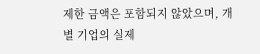제한 금액은 포함되지 않았으며, 개별 기업의 실제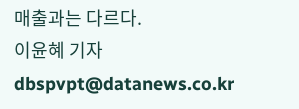매출과는 다르다.
이윤혜 기자 dbspvpt@datanews.co.kr